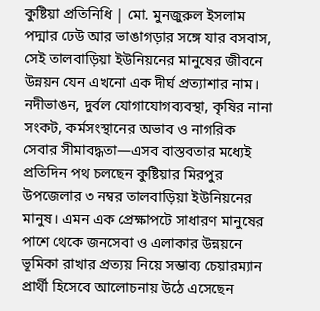কুষ্টিয়া প্রতিনিধি | মো. মুনজুরুল ইসলাম
পদ্মার ঢেউ আর ভাঙাগড়ার সঙ্গে যার বসবাস, সেই তালবাড়িয়া ইউনিয়নের মানুষের জীবনে উন্নয়ন যেন এখনো এক দীর্ঘ প্রত্যাশার নাম। নদীভাঙন, দুর্বল যোগাযোগব্যবস্থা, কৃষির নানা সংকট, কর্মসংস্থানের অভাব ও নাগরিক সেবার সীমাবদ্ধতা—এসব বাস্তবতার মধ্যেই প্রতিদিন পথ চলছেন কুষ্টিয়ার মিরপুর উপজেলার ৩ নম্বর তালবাড়িয়া ইউনিয়নের মানুষ। এমন এক প্রেক্ষাপটে সাধারণ মানুষের পাশে থেকে জনসেবা ও এলাকার উন্নয়নে ভূমিকা রাখার প্রত্যয় নিয়ে সম্ভাব্য চেয়ারম্যান প্রার্থী হিসেবে আলোচনায় উঠে এসেছেন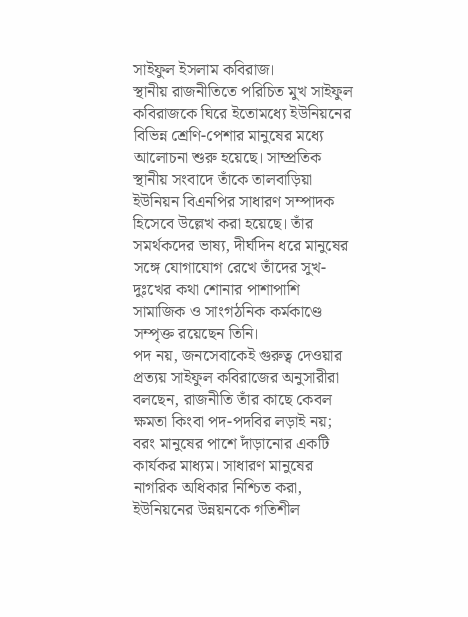সাইফুল ইসলাম কবিরাজ।
স্থানীয় রাজনীতিতে পরিচিত মুখ সাইফুল কবিরাজকে ঘিরে ইতোমধ্যে ইউনিয়নের বিভিন্ন শ্রেণি-পেশার মানুষের মধ্যে আলোচনা শুরু হয়েছে। সাম্প্রতিক স্থানীয় সংবাদে তাঁকে তালবাড়িয়া ইউনিয়ন বিএনপির সাধারণ সম্পাদক হিসেবে উল্লেখ করা হয়েছে। তাঁর সমর্থকদের ভাষ্য, দীর্ঘদিন ধরে মানুষের সঙ্গে যোগাযোগ রেখে তাঁদের সুখ-দুঃখের কথা শোনার পাশাপাশি সামাজিক ও সাংগঠনিক কর্মকাণ্ডে সম্পৃক্ত রয়েছেন তিনি।
পদ নয়, জনসেবাকেই গুরুত্ব দেওয়ার প্রত্যয় সাইফুল কবিরাজের অনুসারীরা বলছেন, রাজনীতি তাঁর কাছে কেবল ক্ষমতা কিংবা পদ-পদবির লড়াই নয়; বরং মানুষের পাশে দাঁড়ানোর একটি কার্যকর মাধ্যম। সাধারণ মানুষের নাগরিক অধিকার নিশ্চিত করা, ইউনিয়নের উন্নয়নকে গতিশীল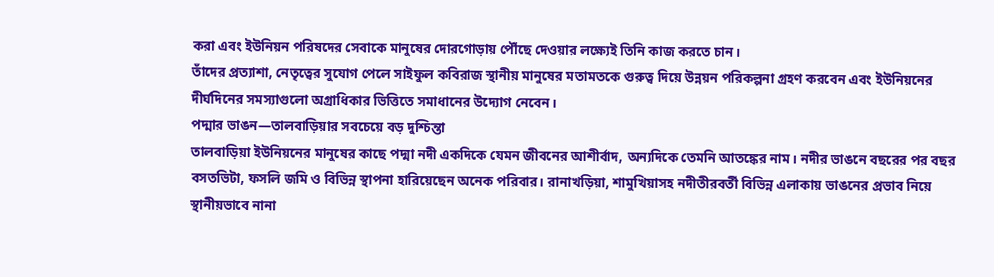করা এবং ইউনিয়ন পরিষদের সেবাকে মানুষের দোরগোড়ায় পৌঁছে দেওয়ার লক্ষ্যেই তিনি কাজ করতে চান।
তাঁদের প্রত্যাশা, নেতৃত্বের সুযোগ পেলে সাইফুল কবিরাজ স্থানীয় মানুষের মতামতকে গুরুত্ব দিয়ে উন্নয়ন পরিকল্পনা গ্রহণ করবেন এবং ইউনিয়নের দীর্ঘদিনের সমস্যাগুলো অগ্রাধিকার ভিত্তিতে সমাধানের উদ্যোগ নেবেন।
পদ্মার ভাঙন—তালবাড়িয়ার সবচেয়ে বড় দুশ্চিন্তা
তালবাড়িয়া ইউনিয়নের মানুষের কাছে পদ্মা নদী একদিকে যেমন জীবনের আশীর্বাদ, অন্যদিকে তেমনি আতঙ্কের নাম। নদীর ভাঙনে বছরের পর বছর বসতভিটা, ফসলি জমি ও বিভিন্ন স্থাপনা হারিয়েছেন অনেক পরিবার। রানাখড়িয়া, শামুখিয়াসহ নদীতীরবর্তী বিভিন্ন এলাকায় ভাঙনের প্রভাব নিয়ে স্থানীয়ভাবে নানা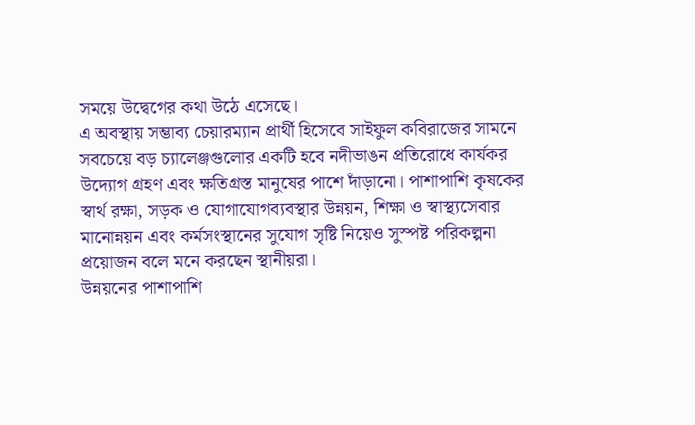সময়ে উদ্বেগের কথা উঠে এসেছে।
এ অবস্থায় সম্ভাব্য চেয়ারম্যান প্রার্থী হিসেবে সাইফুল কবিরাজের সামনে সবচেয়ে বড় চ্যালেঞ্জগুলোর একটি হবে নদীভাঙন প্রতিরোধে কার্যকর উদ্যোগ গ্রহণ এবং ক্ষতিগ্রস্ত মানুষের পাশে দাঁড়ানো। পাশাপাশি কৃষকের স্বার্থ রক্ষা, সড়ক ও যোগাযোগব্যবস্থার উন্নয়ন, শিক্ষা ও স্বাস্থ্যসেবার মানোন্নয়ন এবং কর্মসংস্থানের সুযোগ সৃষ্টি নিয়েও সুস্পষ্ট পরিকল্পনা প্রয়োজন বলে মনে করছেন স্থানীয়রা।
উন্নয়নের পাশাপাশি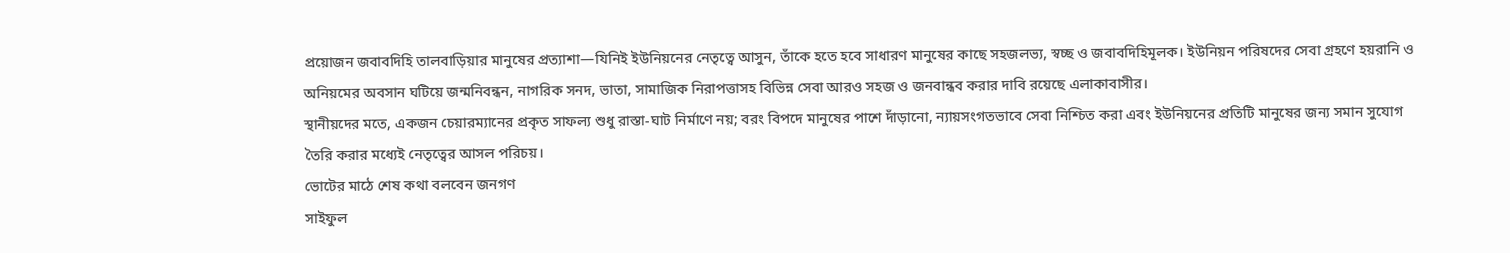প্রয়োজন জবাবদিহি তালবাড়িয়ার মানুষের প্রত্যাশা—যিনিই ইউনিয়নের নেতৃত্বে আসুন, তাঁকে হতে হবে সাধারণ মানুষের কাছে সহজলভ্য, স্বচ্ছ ও জবাবদিহিমূলক। ইউনিয়ন পরিষদের সেবা গ্রহণে হয়রানি ও অনিয়মের অবসান ঘটিয়ে জন্মনিবন্ধন, নাগরিক সনদ, ভাতা, সামাজিক নিরাপত্তাসহ বিভিন্ন সেবা আরও সহজ ও জনবান্ধব করার দাবি রয়েছে এলাকাবাসীর।
স্থানীয়দের মতে, একজন চেয়ারম্যানের প্রকৃত সাফল্য শুধু রাস্তা-ঘাট নির্মাণে নয়; বরং বিপদে মানুষের পাশে দাঁড়ানো, ন্যায়সংগতভাবে সেবা নিশ্চিত করা এবং ইউনিয়নের প্রতিটি মানুষের জন্য সমান সুযোগ তৈরি করার মধ্যেই নেতৃত্বের আসল পরিচয়।
ভোটের মাঠে শেষ কথা বলবেন জনগণ
সাইফুল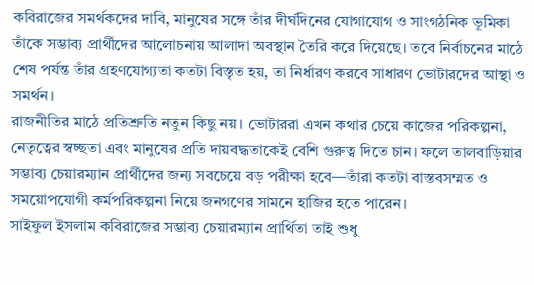কবিরাজের সমর্থকদের দাবি, মানুষের সঙ্গে তাঁর দীর্ঘদিনের যোগাযোগ ও সাংগঠনিক ভূমিকা তাঁকে সম্ভাব্য প্রার্থীদের আলোচনায় আলাদা অবস্থান তৈরি করে দিয়েছে। তবে নির্বাচনের মাঠে শেষ পর্যন্ত তাঁর গ্রহণযোগ্যতা কতটা বিস্তৃত হয়, তা নির্ধারণ করবে সাধারণ ভোটারদের আস্থা ও সমর্থন।
রাজনীতির মাঠে প্রতিশ্রুতি নতুন কিছু নয়। ভোটাররা এখন কথার চেয়ে কাজের পরিকল্পনা, নেতৃত্বের স্বচ্ছতা এবং মানুষের প্রতি দায়বদ্ধতাকেই বেশি গুরুত্ব দিতে চান। ফলে তালবাড়িয়ার সম্ভাব্য চেয়ারম্যান প্রার্থীদের জন্য সবচেয়ে বড় পরীক্ষা হবে—তাঁরা কতটা বাস্তবসম্মত ও সময়োপযোগী কর্মপরিকল্পনা নিয়ে জনগণের সামনে হাজির হতে পারেন।
সাইফুল ইসলাম কবিরাজের সম্ভাব্য চেয়ারম্যান প্রার্থিতা তাই শুধু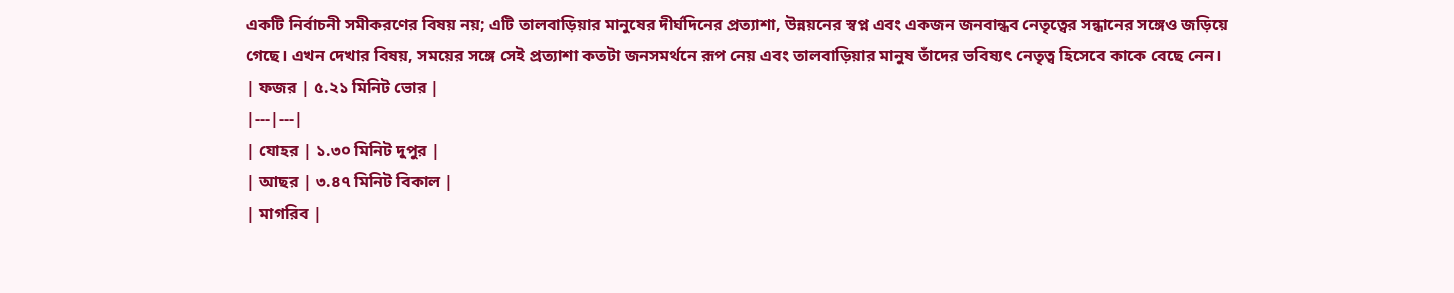একটি নির্বাচনী সমীকরণের বিষয় নয়; এটি তালবাড়িয়ার মানুষের দীর্ঘদিনের প্রত্যাশা, উন্নয়নের স্বপ্ন এবং একজন জনবান্ধব নেতৃত্বের সন্ধানের সঙ্গেও জড়িয়ে গেছে। এখন দেখার বিষয়, সময়ের সঙ্গে সেই প্রত্যাশা কতটা জনসমর্থনে রূপ নেয় এবং তালবাড়িয়ার মানুষ তাঁদের ভবিষ্যৎ নেতৃত্ব হিসেবে কাকে বেছে নেন।
| ফজর | ৫.২১ মিনিট ভোর |
|---|---|
| যোহর | ১.৩০ মিনিট দুপুর |
| আছর | ৩.৪৭ মিনিট বিকাল |
| মাগরিব |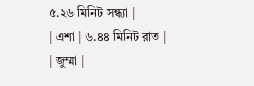৫.২৬ মিনিট সন্ধ্যা |
| এশা | ৬.৪৪ মিনিট রাত |
| জুম্মা |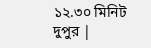১২.৩০ মিনিট দুপুর |